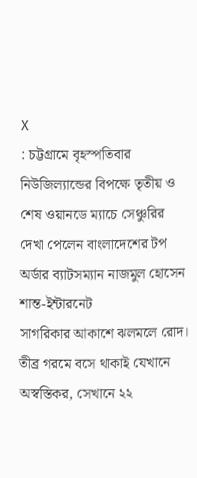X
: চট্টগ্রামে বৃহস্পতিবার নিউজিল্যান্ডের বিপক্ষে তৃতীয় ও শেষ ওয়ানডে ম্যাচে সেঞ্চুরির দেখা পেলেন বাংলাদেশের টপ অর্ডার ব্যাটসম্যান নাজমুল হোসেন শান্ত-ইন্টারনেট
সাগরিকার আকাশে ঝলমলে রোদ। তীব্র গরমে বসে থাকাই যেখানে অস্বস্তিকর, সেখানে ২২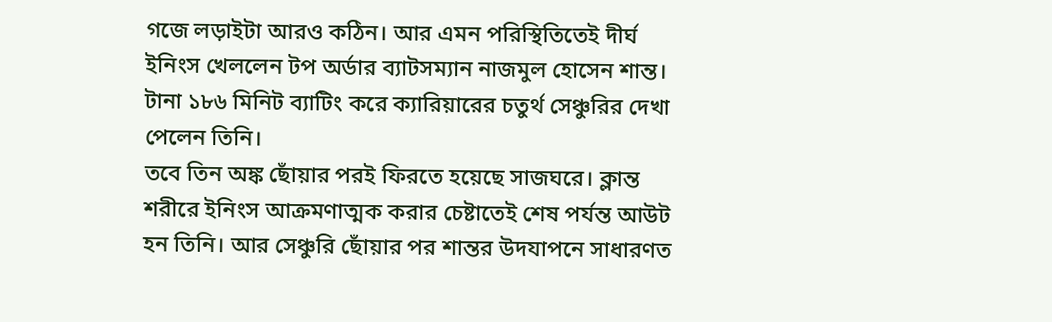গজে লড়াইটা আরও কঠিন। আর এমন পরিস্থিতিতেই দীর্ঘ ইনিংস খেললেন টপ অর্ডার ব্যাটসম্যান নাজমুল হোসেন শান্ত। টানা ১৮৬ মিনিট ব্যাটিং করে ক্যারিয়ারের চতুর্থ সেঞ্চুরির দেখা পেলেন তিনি।
তবে তিন অঙ্ক ছোঁয়ার পরই ফিরতে হয়েছে সাজঘরে। ক্লান্ত শরীরে ইনিংস আক্রমণাত্মক করার চেষ্টাতেই শেষ পর্যন্ত আউট হন তিনি। আর সেঞ্চুরি ছোঁয়ার পর শান্তর উদযাপনে সাধারণত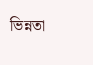ভিন্নতা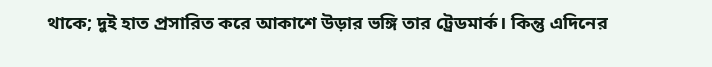থাকে; দুই হাত প্রসারিত করে আকাশে উড়ার ভঙ্গি তার ট্রেডমার্ক। কিন্তু এদিনের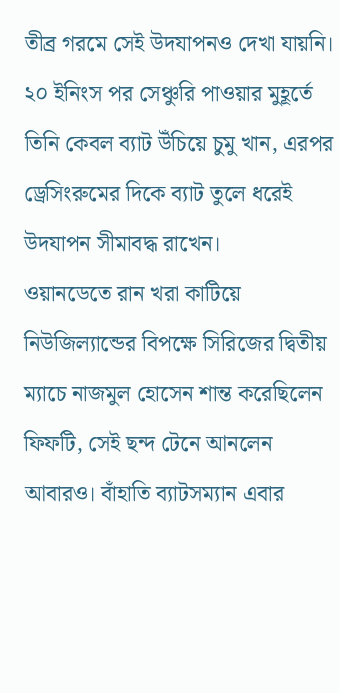তীব্র গরমে সেই উদযাপনও দেখা যায়নি। ২০ ইনিংস পর সেঞ্চুরি পাওয়ার মুহূর্তে তিনি কেবল ব্যাট উঁচিয়ে চুমু খান, এরপর ড্রেসিংরুমের দিকে ব্যাট তুলে ধরেই উদযাপন সীমাবদ্ধ রাখেন।
ওয়ানডেতে রান খরা কাটিয়ে নিউজিল্যান্ডের বিপক্ষে সিরিজের দ্বিতীয় ম্যাচে নাজমুল হোসেন শান্ত করেছিলেন ফিফটি, সেই ছন্দ টেনে আনলেন আবারও। বাঁহাতি ব্যাটসম্যান এবার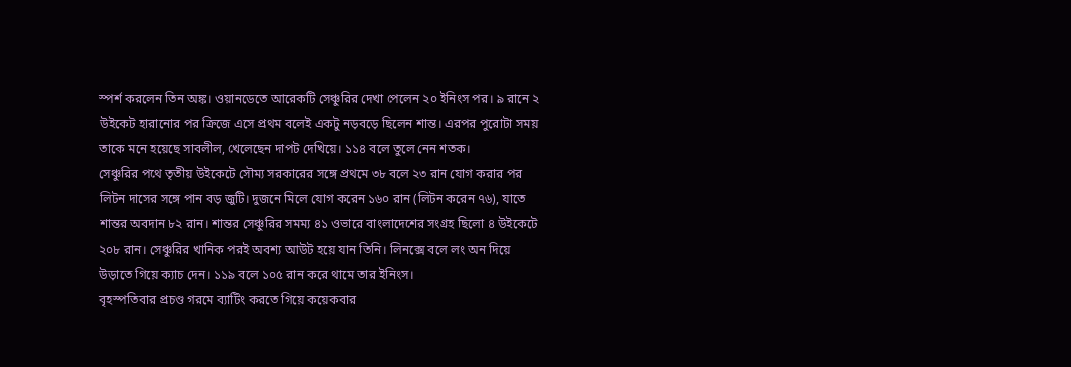স্পর্শ করলেন তিন অঙ্ক। ওয়ানডেতে আরেকটি সেঞ্চুরির দেখা পেলেন ২০ ইনিংস পর। ৯ রানে ২ উইকেট হারানোর পর ক্রিজে এসে প্রথম বলেই একটু নড়বড়ে ছিলেন শান্ত। এরপর পুরোটা সময় তাকে মনে হয়েছে সাবলীল, খেলেছেন দাপট দেখিয়ে। ১১৪ বলে তুলে নেন শতক।
সেঞ্চুরির পথে তৃতীয় উইকেটে সৌম্য সরকারের সঙ্গে প্রথমে ৩৮ বলে ২৩ রান যোগ করার পর লিটন দাসের সঙ্গে পান বড় জুটি। দুজনে মিলে যোগ করেন ১৬০ রান (লিটন করেন ৭৬), যাতে শান্তর অবদান ৮২ রান। শান্তর সেঞ্চুরির সমম্য ৪১ ওভারে বাংলাদেশের সংগ্রহ ছিলো ৪ উইকেটে ২০৮ রান। সেঞ্চুরির খানিক পরই অবশ্য আউট হয়ে যান তিনি। লিনক্সে বলে লং অন দিয়ে উড়াতে গিয়ে ক্যাচ দেন। ১১৯ বলে ১০৫ রান করে থামে তার ইনিংস।
বৃহস্পতিবার প্রচণ্ড গরমে ব্যাটিং করতে গিয়ে কয়েকবার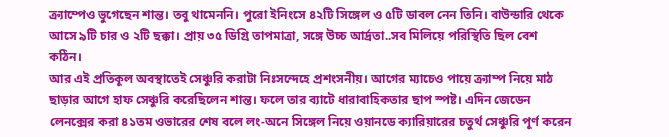ক্র্যাম্পেও ভুগেছেন শান্ত। তবু থামেননি। পুরো ইনিংসে ৪২টি সিঙ্গেল ও ৫টি ডাবল নেন তিনি। বাউন্ডারি থেকে আসে ৯টি চার ও ২টি ছক্কা। প্রায় ৩৫ ডিগ্রি তাপমাত্রা, সঙ্গে উচ্চ আর্দ্রতা..সব মিলিয়ে পরিস্থিতি ছিল বেশ কঠিন।
আর এই প্রতিকূল অবস্থাতেই সেঞ্চুরি করাটা নিঃসন্দেহে প্রশংসনীয়। আগের ম্যাচেও পায়ে ক্র্যাম্প নিয়ে মাঠ ছাড়ার আগে হাফ সেঞ্চুরি করেছিলেন শান্ত। ফলে তার ব্যাটে ধারাবাহিকতার ছাপ স্পষ্ট। এদিন জেডেন লেনক্সের করা ৪১তম ওভারের শেষ বলে লং-অনে সিঙ্গেল নিয়ে ওয়ানডে ক্যারিয়ারের চতুর্থ সেঞ্চুরি পূর্ণ করেন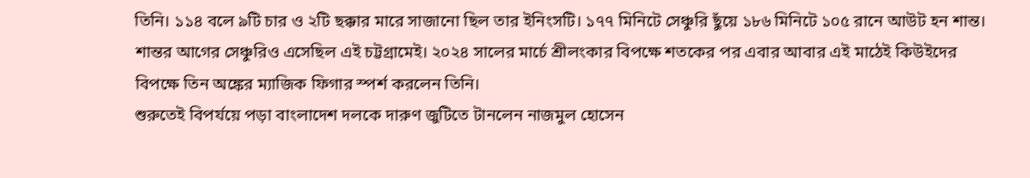তিনি। ১১৪ বলে ৯টি চার ও ২টি ছক্কার মারে সাজানো ছিল তার ইনিংসটি। ১৭৭ মিনিটে সেঞ্চুরি ছুঁয়ে ১৮৬ মিনিটে ১০৫ রানে আউট হন শান্ত।
শান্তর আগের সেঞ্চুরিও এসেছিল এই চট্টগ্রামেই। ২০২৪ সালের মার্চে শ্রীলংকার বিপক্ষে শতকের পর এবার আবার এই মাঠেই কিউইদের বিপক্ষে তিন অঙ্কের ম্যাজিক ফিগার স্পর্শ করলেন তিনি।
শুরুতেই বিপর্যয়ে পড়া বাংলাদেশ দলকে দারুণ জুটিতে টানলেন নাজমুল হোসেন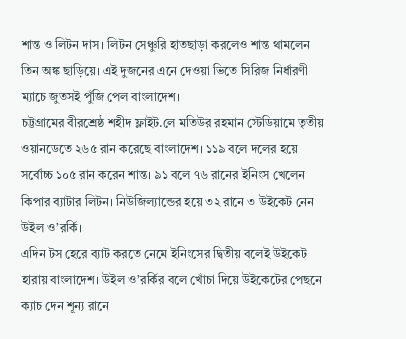শান্ত ও লিটন দাস। লিটন সেঞ্চুরি হাতছাড়া করলেও শান্ত থামলেন তিন অঙ্ক ছাড়িয়ে। এই দুজনের এনে দেওয়া ভিতে সিরিজ নির্ধারণী ম্যাচে জুতসই পুঁজি পেল বাংলাদেশ।
চট্টগ্রামের বীরশ্রেষ্ঠ শহীদ ফ্লাইট.লে মতিউর রহমান স্টেডিয়ামে তৃতীয় ওয়ানডেতে ২৬৫ রান করেছে বাংলাদেশ। ১১৯ বলে দলের হয়ে সর্বোচ্চ ১০৫ রান করেন শান্ত। ৯১ বলে ৭৬ রানের ইনিংস খেলেন কিপার ব্যাটার লিটন। নিউজিল্যান্ডের হয়ে ৩২ রানে ৩ উইকেট নেন উইল ও’রর্কি।
এদিন টস হেরে ব্যাট করতে নেমে ইনিংসের দ্বিতীয় বলেই উইকেট হারায় বাংলাদেশ। উইল ও’রর্কির বলে খোঁচা দিয়ে উইকেটের পেছনে ক্যাচ দেন শূন্য রানে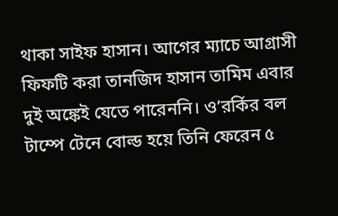থাকা সাইফ হাসান। আগের ম্যাচে আগ্রাসী ফিফটি করা তানজিদ হাসান তামিম এবার দুই অঙ্কেই যেতে পারেননি। ও’রর্কির বল টাম্পে টেনে বোল্ড হয়ে তিনি ফেরেন ৫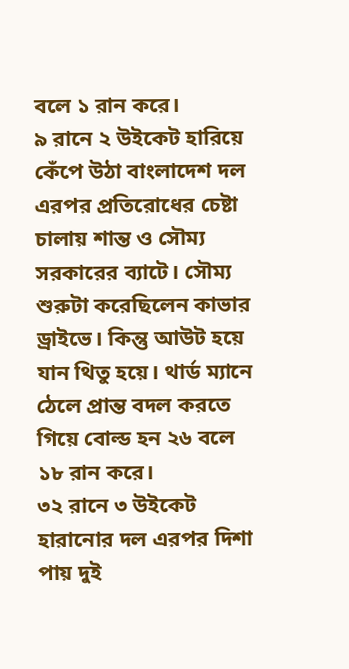বলে ১ রান করে।
৯ রানে ২ উইকেট হারিয়ে কেঁপে উঠা বাংলাদেশ দল এরপর প্রতিরোধের চেষ্টা চালায় শান্ত ও সৌম্য সরকারের ব্যাটে। সৌম্য শুরুটা করেছিলেন কাভার ড্রাইভে। কিন্তু আউট হয়ে যান থিতু হয়ে। থার্ড ম্যানে ঠেলে প্রান্ত বদল করতে গিয়ে বোল্ড হন ২৬ বলে ১৮ রান করে।
৩২ রানে ৩ উইকেট হারানোর দল এরপর দিশা পায় দুই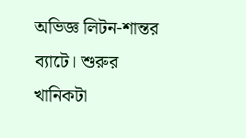অভিজ্ঞ লিটন-শান্তর ব্যাটে। শুরুর খানিকটা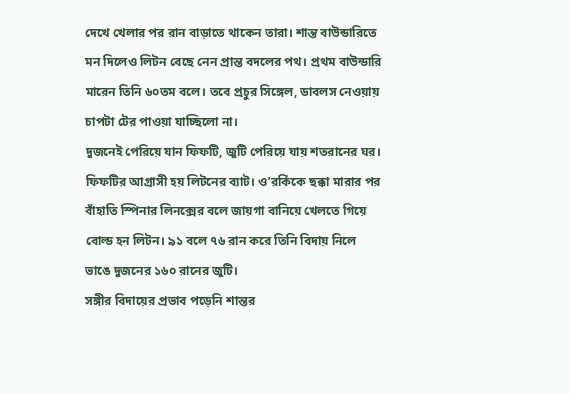দেখে খেলার পর রান বাড়াতে থাকেন তারা। শান্ত বাউন্ডারিতে মন দিলেও লিটন বেছে নেন প্রান্ত বদলের পথ। প্রথম বাউন্ডারি মারেন তিনি ৬০তম বলে। তবে প্রচুর সিঙ্গেল, ডাবলস নেওয়ায় চাপটা টের পাওয়া যাচ্ছিলো না।
দুজনেই পেরিয়ে যান ফিফটি, জুটি পেরিয়ে যায় শতরানের ঘর। ফিফটির আগ্রাসী হয় লিটনের ব্যাট। ও’রর্কিকে ছক্কা মারার পর বাঁহাতি স্পিনার লিনক্সের বলে জায়গা বানিয়ে খেলতে গিয়ে বোল্ড হন লিটন। ৯১ বলে ৭৬ রান করে তিনি বিদায় নিলে ভাঙে দুজনের ১৬০ রানের জুটি।
সঙ্গীর বিদায়ের প্রভাব পড়েনি শান্তর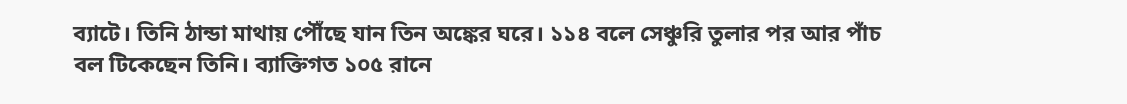ব্যাটে। তিনি ঠান্ডা মাথায় পৌঁছে যান তিন অঙ্কের ঘরে। ১১৪ বলে সেঞ্চুরি তুলার পর আর পাঁচ বল টিকেছেন তিনি। ব্যাক্তিগত ১০৫ রানে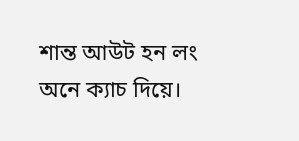শান্ত আউট হন লং অনে ক্যাচ দিয়ে।